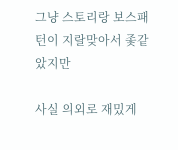그냥 스토리랑 보스패턴이 지랄맞아서 좇같았지만

사실 의외로 재밌게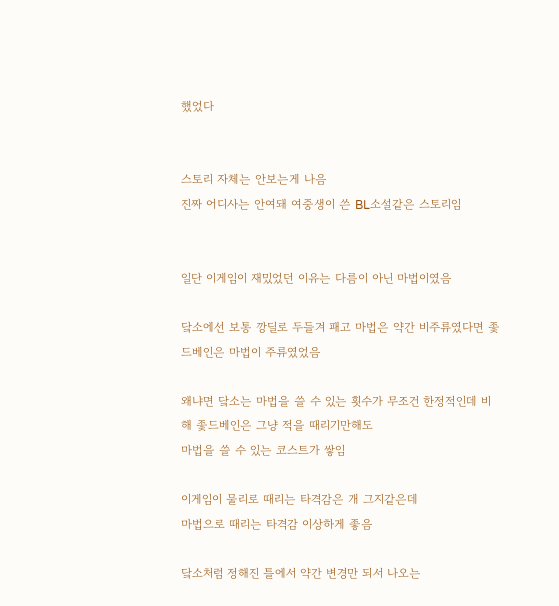했었다


스토리 자체는 안보는게 나음
진짜 어디사는 안여돼 여중생이 쓴 BL소설같은 스토리임


일단 이게임이 재밌었던 이유는 다름이 아닌 마법이였음

닼소에선 보통 깡딜로 두들겨 패고 마법은 약간 비주류였다면 좇드베인은 마법이 주류였었음

왜냐면 닼소는 마법을 쓸 수 있는 횟수가 무조건 한정적인데 비해 좇드베인은 그냥 적을 때리기만해도
마법을 쓸 수 있는 코스트가 쌓임

이게임이 물리로 때리는 타격감은 개 그지같은데
마법으로 때리는 타격감 이상하게 좋음

닼소처럼 정해진 틀에서 약간 변경만 되서 나오는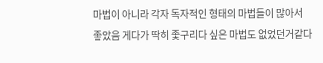마법이 아니라 각자 독자적인 형태의 마법들이 많아서
좋았음 게다가 딱히 좇구리다 싶은 마법도 없었던거같다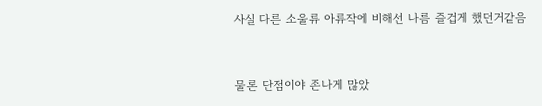사실 다른 소울류 아류작에 비해선 나름 즐겁게 했던거같음


물론 단점이야 존나게 많았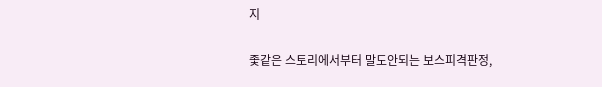지

좇같은 스토리에서부터 말도안되는 보스피격판정,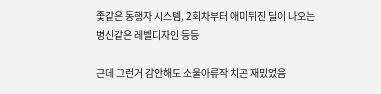좇같은 동행자 시스템, 2회차부터 애미뒤진 딜이 나오는
병신같은 레벨디자인 등등

근데 그런거 감안해도 소울아류작 치곤 재밌었음